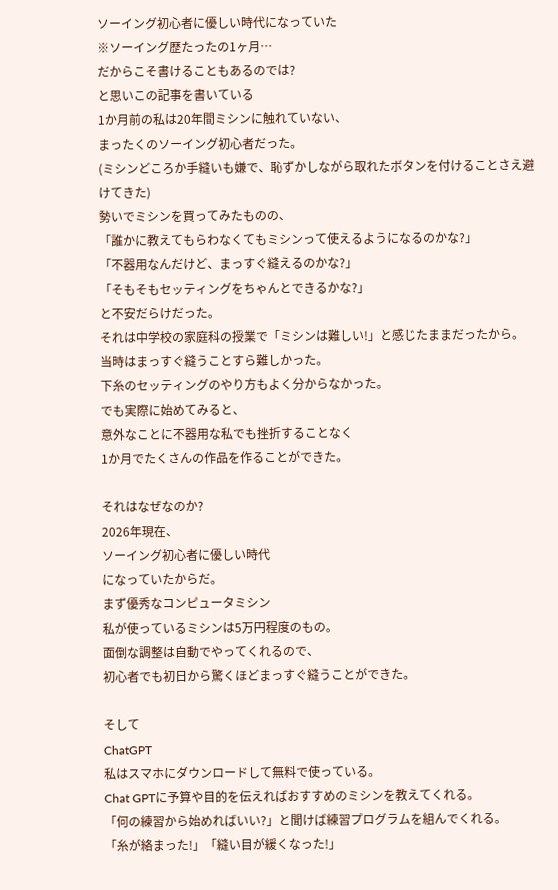ソーイング初心者に優しい時代になっていた
※ソーイング歴たったの1ヶ月…
だからこそ書けることもあるのでは?
と思いこの記事を書いている
1か月前の私は20年間ミシンに触れていない、
まったくのソーイング初心者だった。
(ミシンどころか手縫いも嫌で、恥ずかしながら取れたボタンを付けることさえ避けてきた)
勢いでミシンを買ってみたものの、
「誰かに教えてもらわなくてもミシンって使えるようになるのかな?」
「不器用なんだけど、まっすぐ縫えるのかな?」
「そもそもセッティングをちゃんとできるかな?」
と不安だらけだった。
それは中学校の家庭科の授業で「ミシンは難しい!」と感じたままだったから。
当時はまっすぐ縫うことすら難しかった。
下糸のセッティングのやり方もよく分からなかった。
でも実際に始めてみると、
意外なことに不器用な私でも挫折することなく
1か月でたくさんの作品を作ることができた。

それはなぜなのか?
2026年現在、
ソーイング初心者に優しい時代
になっていたからだ。
まず優秀なコンピュータミシン
私が使っているミシンは5万円程度のもの。
面倒な調整は自動でやってくれるので、
初心者でも初日から驚くほどまっすぐ縫うことができた。

そして
ChatGPT
私はスマホにダウンロードして無料で使っている。
Chat GPTに予算や目的を伝えればおすすめのミシンを教えてくれる。
「何の練習から始めればいい?」と聞けば練習プログラムを組んでくれる。
「糸が絡まった!」「縫い目が緩くなった!」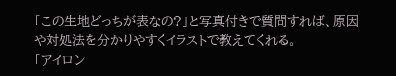「この生地どっちが表なの?」と写真付きで質問すれば、原因や対処法を分かりやすくイラストで教えてくれる。
「アイロン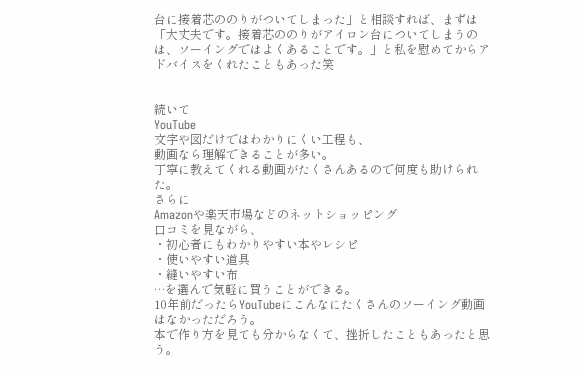台に接着芯ののりがついてしまった」と相談すれば、まずは「大丈夫です。接着芯ののりがアイロン台についてしまうのは、ソーイングではよくあることです。」と私を慰めてからアドバイスをくれたこともあった笑


続いて
YouTube
文字や図だけではわかりにくい工程も、
動画なら理解できることが多い。
丁寧に教えてくれる動画がたくさんあるので何度も助けられた。
さらに
Amazonや楽天市場などのネットショッピング
口コミを見ながら、
・初心者にもわかりやすい本やレシピ
・使いやすい道具
・縫いやすい布
…を選んで気軽に買うことができる。
10年前だったらYouTubeにこんなにたくさんのソーイング動画はなかっただろう。
本で作り方を見ても分からなくて、挫折したこともあったと思う。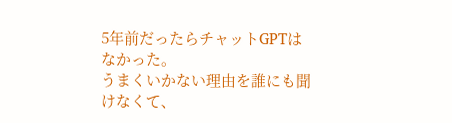5年前だったらチャットGPTはなかった。
うまくいかない理由を誰にも聞けなくて、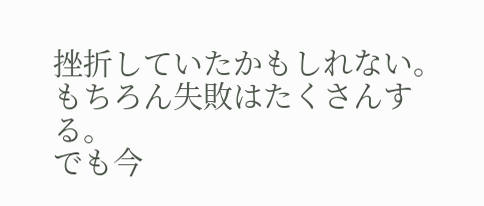挫折していたかもしれない。
もちろん失敗はたくさんする。
でも今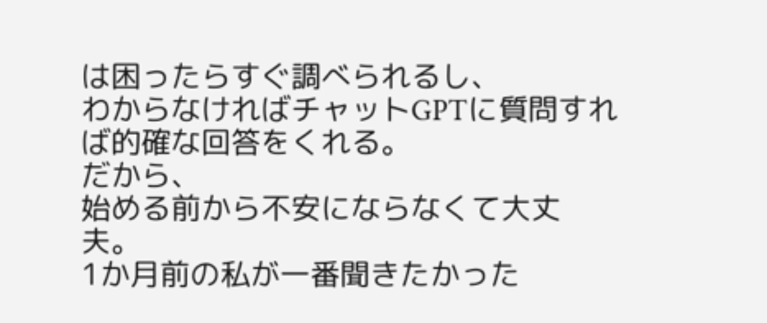は困ったらすぐ調べられるし、
わからなければチャットGPTに質問すれば的確な回答をくれる。
だから、
始める前から不安にならなくて大丈夫。
1か月前の私が一番聞きたかった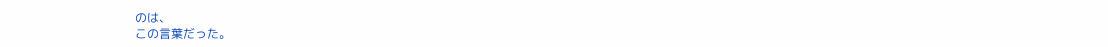のは、
この言葉だった。